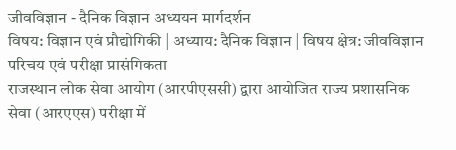जीवविज्ञान - दैनिक विज्ञान अध्ययन मार्गदर्शन
विषय: विज्ञान एवं प्रौद्योगिकी | अध्याय: दैनिक विज्ञान | विषय क्षेत्र: जीवविज्ञान
परिचय एवं परीक्षा प्रासंगिकता
राजस्थान लोक सेवा आयोग (आरपीएससी) द्वारा आयोजित राज्य प्रशासनिक सेवा (आरएएस) परीक्षा में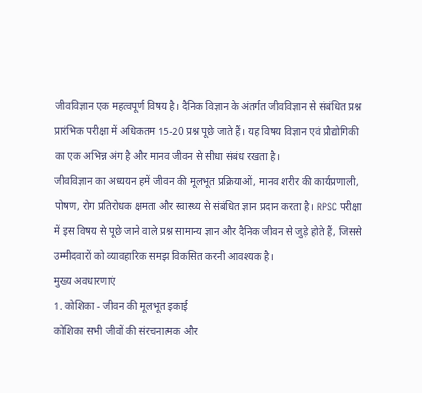जीवविज्ञान एक महत्वपूर्ण विषय है। दैनिक विज्ञान के अंतर्गत जीवविज्ञान से संबंधित प्रश्न प्रारंभिक परीक्षा में अधिकतम 15-20 प्रश्न पूछे जाते हैं। यह विषय विज्ञान एवं प्रौद्योगिकी का एक अभिन्न अंग है और मानव जीवन से सीधा संबंध रखता है।
जीवविज्ञान का अध्ययन हमें जीवन की मूलभूत प्रक्रियाओं, मानव शरीर की कार्यप्रणाली, पोषण, रोग प्रतिरोधक क्षमता और स्वास्थ्य से संबंधित ज्ञान प्रदान करता है। RPSC परीक्षा में इस विषय से पूछे जाने वाले प्रश्न सामान्य ज्ञान और दैनिक जीवन से जुड़े होते हैं, जिससे उम्मीदवारों को व्यावहारिक समझ विकसित करनी आवश्यक है।
मुख्य अवधारणाएं
1. कोशिका - जीवन की मूलभूत इकाई
कोशिका सभी जीवों की संरचनात्मक और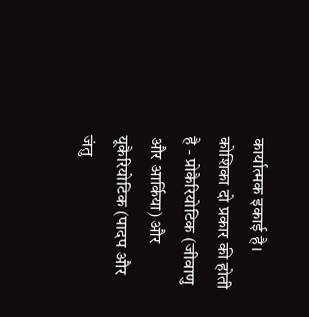कार्यात्मक इकाई है। कोशिका दो प्रकार की होती है - प्रोकैरियोटिक (जीवाणु और आर्किया) और यूकैरियोटिक (पादप और जंतु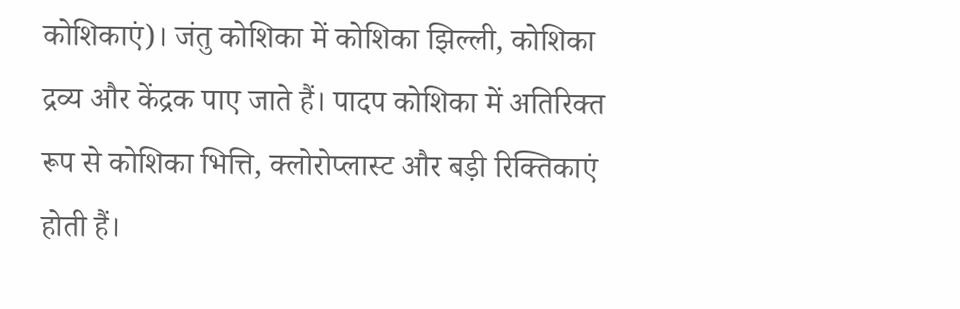कोशिकाएं)। जंतु कोशिका में कोशिका झिल्ली, कोशिका द्रव्य और केंद्रक पाए जाते हैं। पादप कोशिका में अतिरिक्त रूप से कोशिका भित्ति, क्लोरोप्लास्ट और बड़ी रिक्तिकाएं होती हैं।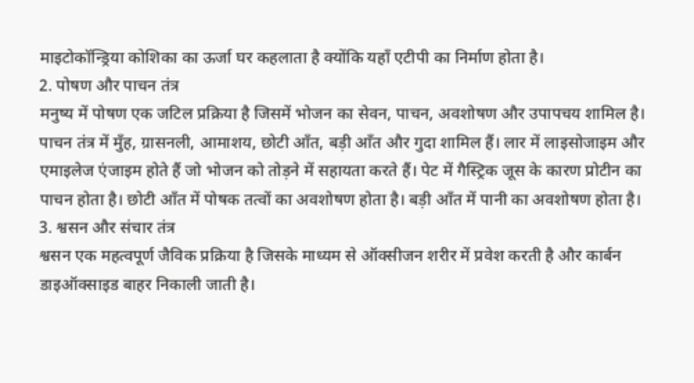माइटोकॉन्ड्रिया कोशिका का ऊर्जा घर कहलाता है क्योंकि यहाँ एटीपी का निर्माण होता है।
2. पोषण और पाचन तंत्र
मनुष्य में पोषण एक जटिल प्रक्रिया है जिसमें भोजन का सेवन, पाचन, अवशोषण और उपापचय शामिल है। पाचन तंत्र में मुँह, ग्रासनली, आमाशय, छोटी आँत, बड़ी आँत और गुदा शामिल हैं। लार में लाइसोजाइम और एमाइलेज एंजाइम होते हैं जो भोजन को तोड़ने में सहायता करते हैं। पेट में गैस्ट्रिक जूस के कारण प्रोटीन का पाचन होता है। छोटी आँत में पोषक तत्वों का अवशोषण होता है। बड़ी आँत में पानी का अवशोषण होता है।
3. श्वसन और संचार तंत्र
श्वसन एक महत्वपूर्ण जैविक प्रक्रिया है जिसके माध्यम से ऑक्सीजन शरीर में प्रवेश करती है और कार्बन डाइऑक्साइड बाहर निकाली जाती है।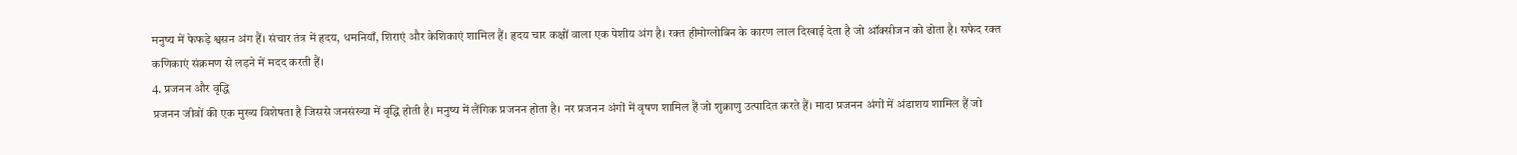मनुष्य में फेफड़े श्वसन अंग हैं। संचार तंत्र में हृदय, धमनियाँ, शिराएं और केशिकाएं शामिल हैं। हृदय चार कक्षों वाला एक पेशीय अंग है। रक्त हीमोग्लोबिन के कारण लाल दिखाई देता है जो ऑक्सीजन को ढोता है। सफेद रक्त कणिकाएं संक्रमण से लड़ने में मदद करती हैं।
4. प्रजनन और वृद्धि
प्रजनन जीवों की एक मुख्य विशेषता है जिससे जनसंख्या में वृद्धि होती है। मनुष्य में लैंगिक प्रजनन होता है। नर प्रजनन अंगों में वृषण शामिल हैं जो शुक्राणु उत्पादित करते हैं। मादा प्रजनन अंगों में अंडाशय शामिल हैं जो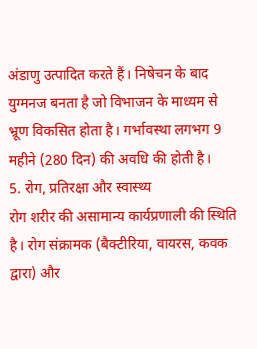अंडाणु उत्पादित करते हैं। निषेचन के बाद युग्मनज बनता है जो विभाजन के माध्यम से भ्रूण विकसित होता है। गर्भावस्था लगभग 9 महीने (280 दिन) की अवधि की होती है।
5. रोग, प्रतिरक्षा और स्वास्थ्य
रोग शरीर की असामान्य कार्यप्रणाली की स्थिति है। रोग संक्रामक (बैक्टीरिया, वायरस, कवक द्वारा) और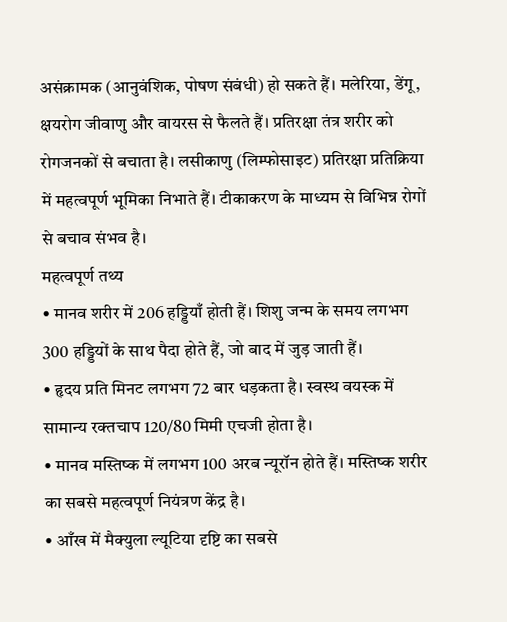असंक्रामक (आनुवंशिक, पोषण संबंधी) हो सकते हैं। मलेरिया, डेंगू, क्षयरोग जीवाणु और वायरस से फैलते हैं। प्रतिरक्षा तंत्र शरीर को रोगजनकों से बचाता है। लसीकाणु (लिम्फोसाइट) प्रतिरक्षा प्रतिक्रिया में महत्वपूर्ण भूमिका निभाते हैं। टीकाकरण के माध्यम से विभिन्न रोगों से बचाव संभव है।
महत्वपूर्ण तथ्य
• मानव शरीर में 206 हड्डियाँ होती हैं। शिशु जन्म के समय लगभग 300 हड्डियों के साथ पैदा होते हैं, जो बाद में जुड़ जाती हैं।
• हृदय प्रति मिनट लगभग 72 बार धड़कता है। स्वस्थ वयस्क में सामान्य रक्तचाप 120/80 मिमी एचजी होता है।
• मानव मस्तिष्क में लगभग 100 अरब न्यूरॉन होते हैं। मस्तिष्क शरीर का सबसे महत्वपूर्ण नियंत्रण केंद्र है।
• आँख में मैक्युला ल्यूटिया दृष्टि का सबसे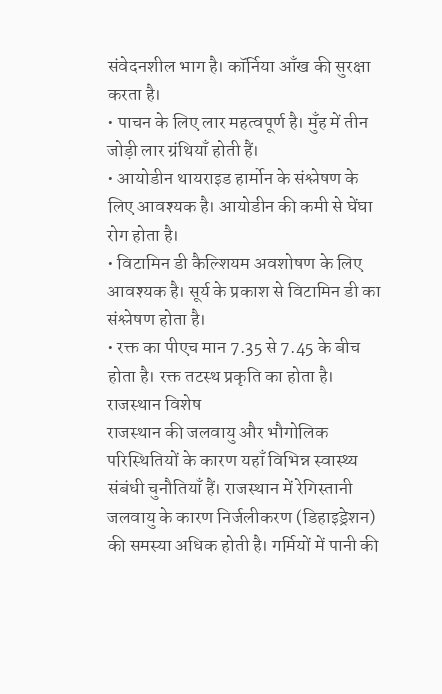संवेदनशील भाग है। कॉर्निया आँख की सुरक्षा करता है।
• पाचन के लिए लार महत्वपूर्ण है। मुँह में तीन जोड़ी लार ग्रंथियाँ होती हैं।
• आयोडीन थायराइड हार्मोन के संश्लेषण के लिए आवश्यक है। आयोडीन की कमी से घेंघा रोग होता है।
• विटामिन डी कैल्शियम अवशोषण के लिए आवश्यक है। सूर्य के प्रकाश से विटामिन डी का संश्लेषण होता है।
• रक्त का पीएच मान 7.35 से 7.45 के बीच होता है। रक्त तटस्थ प्रकृति का होता है।
राजस्थान विशेष
राजस्थान की जलवायु और भौगोलिक परिस्थितियों के कारण यहाँ विभिन्न स्वास्थ्य संबंधी चुनौतियाँ हैं। राजस्थान में रेगिस्तानी जलवायु के कारण निर्जलीकरण (डिहाइड्रेशन) की समस्या अधिक होती है। गर्मियों में पानी की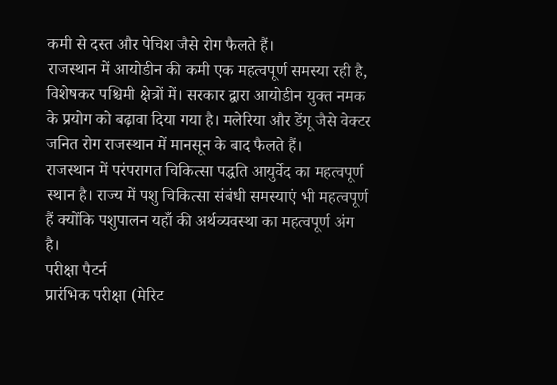कमी से दस्त और पेचिश जैसे रोग फैलते हैं।
राजस्थान में आयोडीन की कमी एक महत्वपूर्ण समस्या रही है, विशेषकर पश्चिमी क्षेत्रों में। सरकार द्वारा आयोडीन युक्त नमक के प्रयोग को बढ़ावा दिया गया है। मलेरिया और डेंगू जैसे वेक्टर जनित रोग राजस्थान में मानसून के बाद फैलते हैं।
राजस्थान में परंपरागत चिकित्सा पद्धति आयुर्वेद का महत्वपूर्ण स्थान है। राज्य में पशु चिकित्सा संबंधी समस्याएं भी महत्वपूर्ण हैं क्योंकि पशुपालन यहाँ की अर्थव्यवस्था का महत्वपूर्ण अंग है।
परीक्षा पैटर्न
प्रारंभिक परीक्षा (मेरिट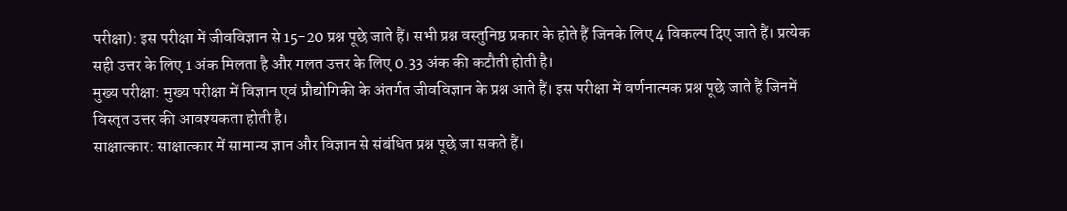परीक्षा): इस परीक्षा में जीवविज्ञान से 15-20 प्रश्न पूछे जाते हैं। सभी प्रश्न वस्तुनिष्ठ प्रकार के होते हैं जिनके लिए 4 विकल्प दिए जाते हैं। प्रत्येक सही उत्तर के लिए 1 अंक मिलता है और गलत उत्तर के लिए 0.33 अंक की कटौती होती है।
मुख्य परीक्षा: मुख्य परीक्षा में विज्ञान एवं प्रौद्योगिकी के अंतर्गत जीवविज्ञान के प्रश्न आते हैं। इस परीक्षा में वर्णनात्मक प्रश्न पूछे जाते हैं जिनमें विस्तृत उत्तर की आवश्यकता होती है।
साक्षात्कार: साक्षात्कार में सामान्य ज्ञान और विज्ञान से संबंधित प्रश्न पूछे जा सकते हैं।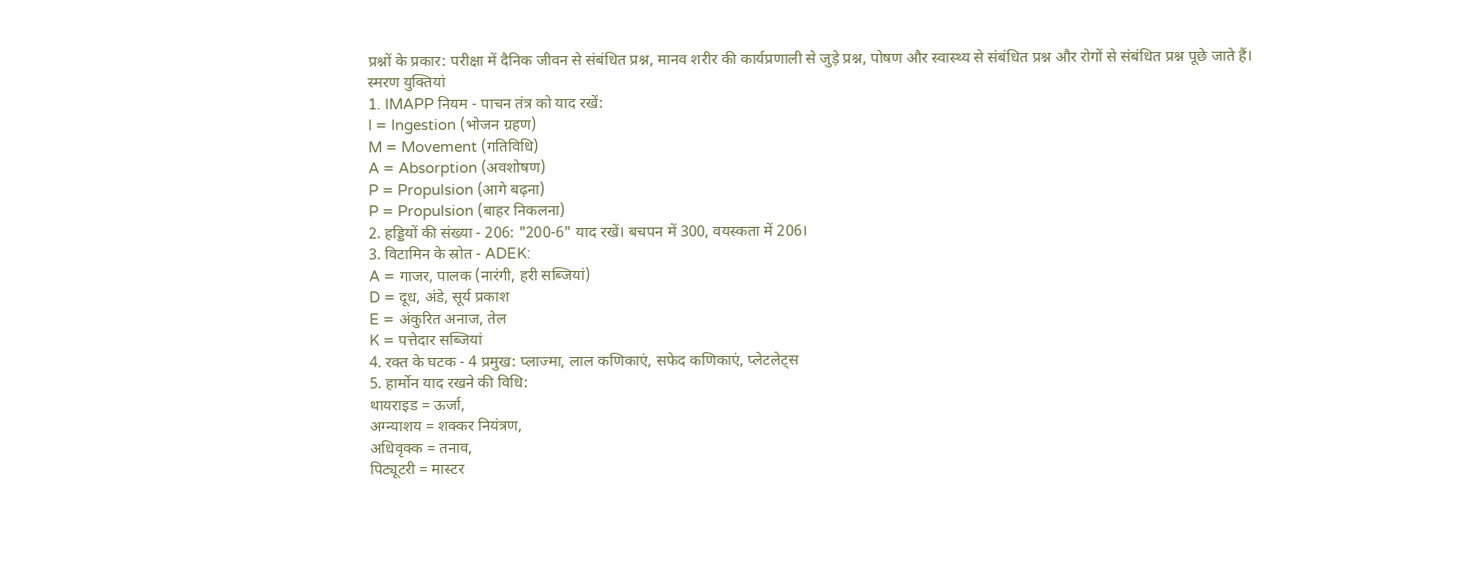प्रश्नों के प्रकार: परीक्षा में दैनिक जीवन से संबंधित प्रश्न, मानव शरीर की कार्यप्रणाली से जुड़े प्रश्न, पोषण और स्वास्थ्य से संबंधित प्रश्न और रोगों से संबंधित प्रश्न पूछे जाते हैं।
स्मरण युक्तियां
1. IMAPP नियम - पाचन तंत्र को याद रखें:
I = Ingestion (भोजन ग्रहण)
M = Movement (गतिविधि)
A = Absorption (अवशोषण)
P = Propulsion (आगे बढ़ना)
P = Propulsion (बाहर निकलना)
2. हड्डियों की संख्या - 206: "200-6" याद रखें। बचपन में 300, वयस्कता में 206।
3. विटामिन के स्रोत - ADEK:
A = गाजर, पालक (नारंगी, हरी सब्जियां)
D = दूध, अंडे, सूर्य प्रकाश
E = अंकुरित अनाज, तेल
K = पत्तेदार सब्जियां
4. रक्त के घटक - 4 प्रमुख: प्लाज्मा, लाल कणिकाएं, सफेद कणिकाएं, प्लेटलेट्स
5. हार्मोन याद रखने की विधि:
थायराइड = ऊर्जा,
अग्न्याशय = शक्कर नियंत्रण,
अधिवृक्क = तनाव,
पिट्यूटरी = मास्टर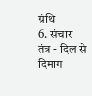ग्रंथि
6. संचार तंत्र - दिल से दिमाग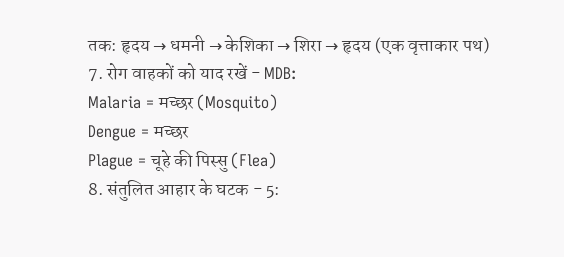तक: हृदय → धमनी → केशिका → शिरा → हृदय (एक वृत्ताकार पथ)
7. रोग वाहकों को याद रखें - MDB:
Malaria = मच्छर (Mosquito)
Dengue = मच्छर
Plague = चूहे की पिस्सु (Flea)
8. संतुलित आहार के घटक - 5: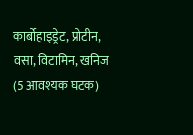कार्बोहाइड्रेट, प्रोटीन, वसा, विटामिन, खनिज (5 आवश्यक घटक)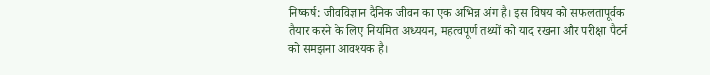निष्कर्ष: जीवविज्ञान दैनिक जीवन का एक अभिन्न अंग है। इस विषय को सफलतापूर्वक तैयार करने के लिए नियमित अध्ययन, महत्वपूर्ण तथ्यों को याद रखना और परीक्षा पैटर्न को समझना आवश्यक है।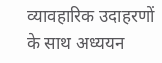व्यावहारिक उदाहरणों के साथ अध्ययन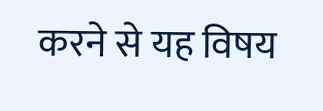करने से यह विषय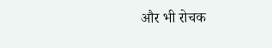और भी रोचक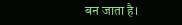बन जाता है।